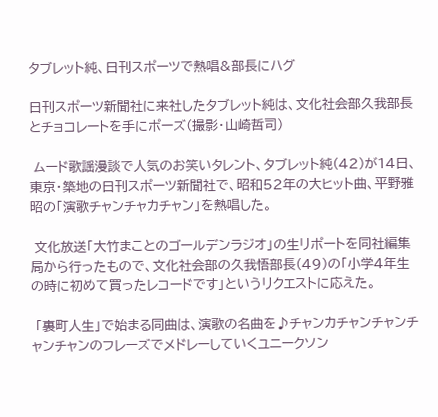タブレット純、日刊スポーツで熱唱&部長にハグ

日刊スポーツ新聞社に来社したタブレット純は、文化社会部久我部長とチョコレートを手にポーズ(撮影・山崎哲司)

 ムード歌謡漫談で人気のお笑いタレント、タブレット純(42)が14日、東京・築地の日刊スポーツ新聞社で、昭和52年の大ヒット曲、平野雅昭の「演歌チャンチャカチャン」を熱唱した。

 文化放送「大竹まことのゴールデンラジオ」の生リポートを同社編集局から行ったもので、文化社会部の久我悟部長(49)の「小学4年生の時に初めて買ったレコードです」というリクエストに応えた。

 「裏町人生」で始まる同曲は、演歌の名曲を♪チャンカチャンチャンチャンチャンのフレーズでメドレーしていくユニークソン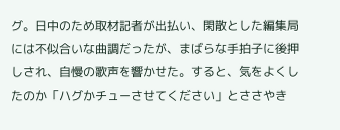グ。日中のため取材記者が出払い、閑散とした編集局には不似合いな曲調だったが、まばらな手拍子に後押しされ、自慢の歌声を響かせた。すると、気をよくしたのか「ハグかチューさせてください」とささやき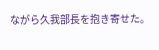ながら久我部長を抱き寄せた。